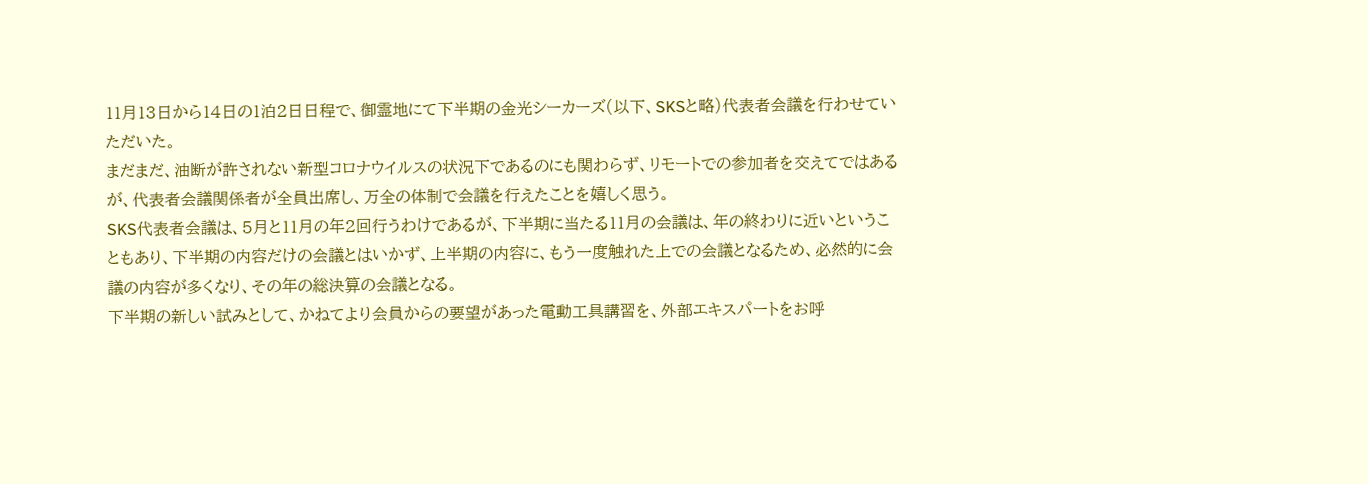11月13日から14日の1泊2日日程で、御霊地にて下半期の金光シーカーズ(以下、SKSと略)代表者会議を行わせていただいた。
まだまだ、油断が許されない新型コロナウイルスの状況下であるのにも関わらず、リモートでの参加者を交えてではあるが、代表者会議関係者が全員出席し、万全の体制で会議を行えたことを嬉しく思う。
SKS代表者会議は、5月と11月の年2回行うわけであるが、下半期に当たる11月の会議は、年の終わりに近いということもあり、下半期の内容だけの会議とはいかず、上半期の内容に、もう一度触れた上での会議となるため、必然的に会議の内容が多くなり、その年の総決算の会議となる。
下半期の新しい試みとして、かねてより会員からの要望があった電動工具講習を、外部エキスパートをお呼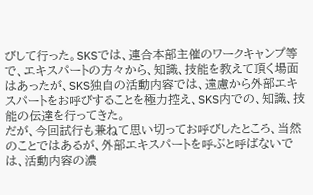びして行った。SKSでは、連合本部主催のワークキャンプ等で、エキスパートの方々から、知識、技能を教えて頂く場面はあったが、SKS独自の活動内容では、遠慮から外部エキスパートをお呼びすることを極力控え、SKS内での、知識、技能の伝達を行ってきた。
だが、今回試行も兼ねて思い切ってお呼びしたところ、当然のことではあるが、外部エキスパートを呼ぶと呼ばないでは、活動内容の濃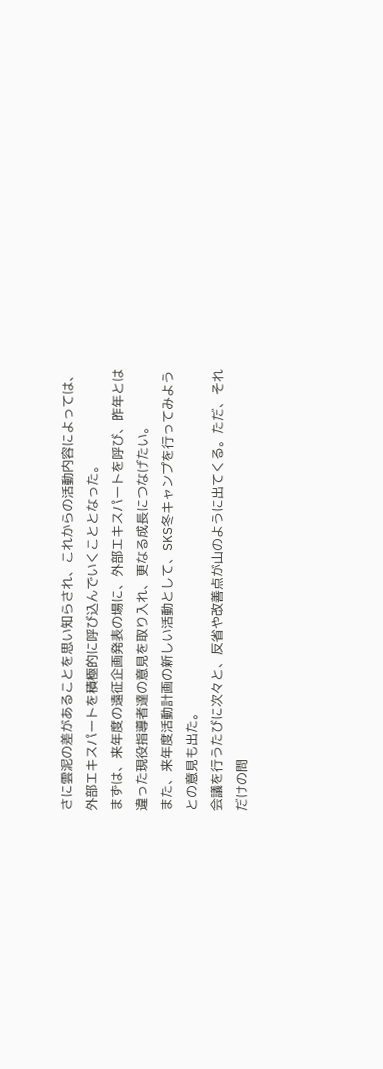さに雲泥の差があることを思い知らされ、これからの活動内容によっては、外部エキスパートを積極的に呼び込んでいくこととなった。
まずは、来年度の遠征企画発表の場に、外部エキスパートを呼び、昨年とは違った現役指導者達の意見を取り入れ、更なる成長につなげたい。
また、来年度活動計画の新しい活動として、SKS冬キャンプを行ってみようとの意見も出た。
会議を行うたびに次々と、反省や改善点が山のように出てくる。ただ、それだけの問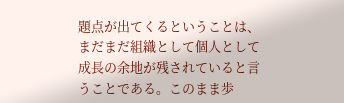題点が出てくるということは、まだまだ組織として個人として成長の余地が残されていると言うことである。このまま歩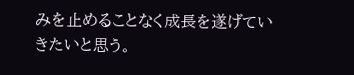みを止めることなく成長を遂げていきたいと思う。